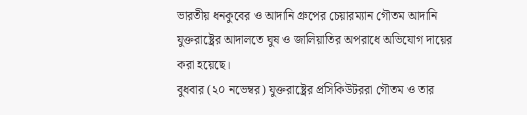ভারতীয় ধনকুবের ও আদানি গ্রুপের চেয়ারম্যান গৌতম আদানি যুক্তরাষ্ট্রের আদালতে ঘুষ ও জালিয়াতির অপরাধে অভিযোগ দায়ের করা হয়েছে।
বুধবার (২০ নভেম্বর) যুক্তরাষ্ট্রের প্রসিকিউটররা গৌতম ও তার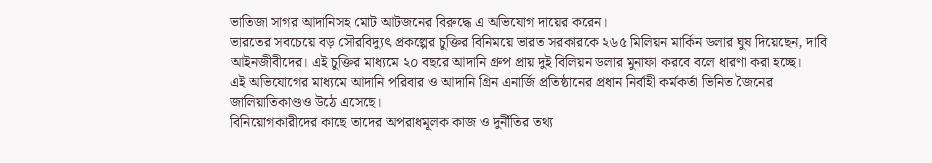ভাতিজা সাগর আদানিসহ মোট আটজনের বিরুদ্ধে এ অভিযোগ দায়ের করেন।
ভারতের সবচেয়ে বড় সৌরবিদ্যুৎ প্রকল্পের চুক্তির বিনিময়ে ভারত সরকারকে ২৬৫ মিলিয়ন মার্কিন ডলার ঘুষ দিয়েছেন, দাবি আইনজীবীদের। এই চুক্তির মাধ্যমে ২০ বছরে আদানি গ্রুপ প্রায় দুই বিলিয়ন ডলার মুনাফা করবে বলে ধারণা করা হচ্ছে।
এই অভিযোগের মাধ্যমে আদানি পরিবার ও আদানি গ্রিন এনার্জি প্রতিষ্ঠানের প্রধান নির্বাহী কর্মকর্তা ভিনিত জৈনের জালিয়াতিকাণ্ডও উঠে এসেছে।
বিনিয়োগকারীদের কাছে তাদের অপরাধমূলক কাজ ও দুর্নীতির তথ্য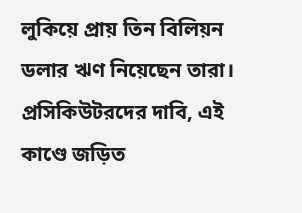লুকিয়ে প্রায় তিন বিলিয়ন ডলার ঋণ নিয়েছেন তারা।
প্রসিকিউটরদের দাবি, এই কাণ্ডে জড়িত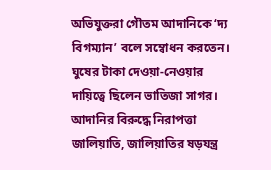অভিযুক্তরা গৌতম আদানিকে ‘দ্য বিগম্যান’ বলে সম্বোধন করতেন। ঘুষের টাকা দেওয়া-নেওয়ার দায়িত্বে ছিলেন ভাতিজা সাগর।
আদানির বিরুদ্ধে নিরাপত্তা জালিয়াতি, জালিয়াতির ষড়যন্ত্র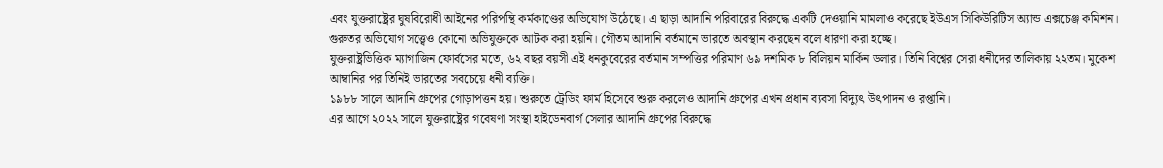এবং যুক্তরাষ্ট্রের ঘুষবিরোধী আইনের পরিপন্থি কর্মকাণ্ডের অভিযোগ উঠেছে। এ ছাড়া আদানি পরিবারের বিরুদ্ধে একটি দেওয়ানি মামলাও করেছে ইউএস সিকিউরিটিস অ্যান্ড এক্সচেঞ্জ কমিশন।
গুরুতর অভিযোগ সত্ত্বেও কোনো অভিযুক্তকে আটক করা হয়নি। গৌতম আদানি বর্তমানে ভারতে অবস্থান করছেন বলে ধারণা করা হচ্ছে।
যুক্তরাষ্ট্রভিত্তিক ম্যাগাজিন ফোর্বসের মতে, ৬২ বছর বয়সী এই ধনকুবেরের বর্তমান সম্পত্তির পরিমাণ ৬৯ দশমিক ৮ বিলিয়ন মার্কিন ডলার। তিনি বিশ্বের সেরা ধনীদের তালিকায় ২২তম। মুকেশ আম্বানির পর তিনিই ভারতের সবচেয়ে ধনী ব্যক্তি।
১৯৮৮ সালে আদানি গ্রুপের গোড়াপত্তন হয়। শুরুতে ট্রেডিং ফার্ম হিসেবে শুরু করলেও আদানি গ্রুপের এখন প্রধান ব্যবসা বিদ্যুৎ উৎপাদন ও রপ্তানি।
এর আগে ২০২২ সালে যুক্তরাষ্ট্রের গবেষণা সংস্থা হাইডেনবার্গ সেলার আদানি গ্রুপের বিরুদ্ধে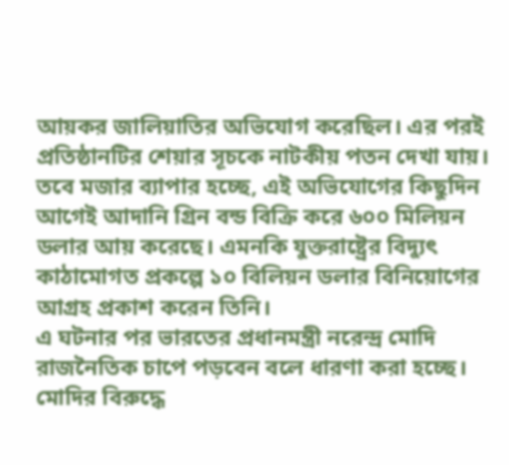আয়কর জালিয়াতির অভিযোগ করেছিল। এর পরই প্রতিষ্ঠানটির শেয়ার সূচকে নাটকীয় পতন দেখা যায়।
তবে মজার ব্যাপার হচ্ছে, এই অভিযোগের কিছুদিন আগেই আদানি গ্রিন বন্ড বিক্রি করে ৬০০ মিলিয়ন ডলার আয় করেছে। এমনকি যুক্তরাষ্ট্রের বিদ্যুৎ কাঠামোগত প্রকল্পে ১০ বিলিয়ন ডলার বিনিয়োগের আগ্রহ প্রকাশ করেন তিনি।
এ ঘটনার পর ভারতের প্রধানমন্ত্রী নরেন্দ্র মোদি রাজনৈতিক চাপে পড়বেন বলে ধারণা করা হচ্ছে। মোদির বিরুদ্ধে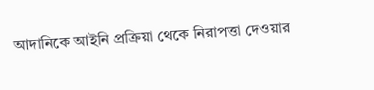আদানিকে আইনি প্রক্রিয়া থেকে নিরাপত্তা দেওয়ার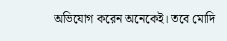অভিযোগ করেন অনেকেই। তবে মোদি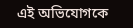এই অভিযোগকে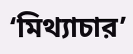‘মিথ্যাচার’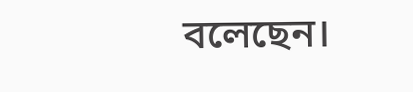বলেছেন।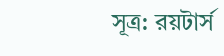সূত্র: রয়টার্স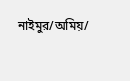নাইমুর/অমিয়/